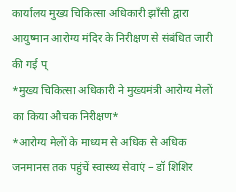कार्यालय मुख्य चिकित्सा अधिकारी झाँसी द्वारा आयुष्मान आरोग्य मंदिर के निरीक्षण से संबंधित जारी की गई प्
*मुख्य चिकित्सा अधिकारी ने मुख्यमंत्री आरोग्य मेलों का किया औचक निरीक्षण*
*आरोग्य मेलों के माध्यम से अधिक से अधिक जनमानस तक पहुंचें स्वास्थ्य सेवाएं – डॉ शिशिर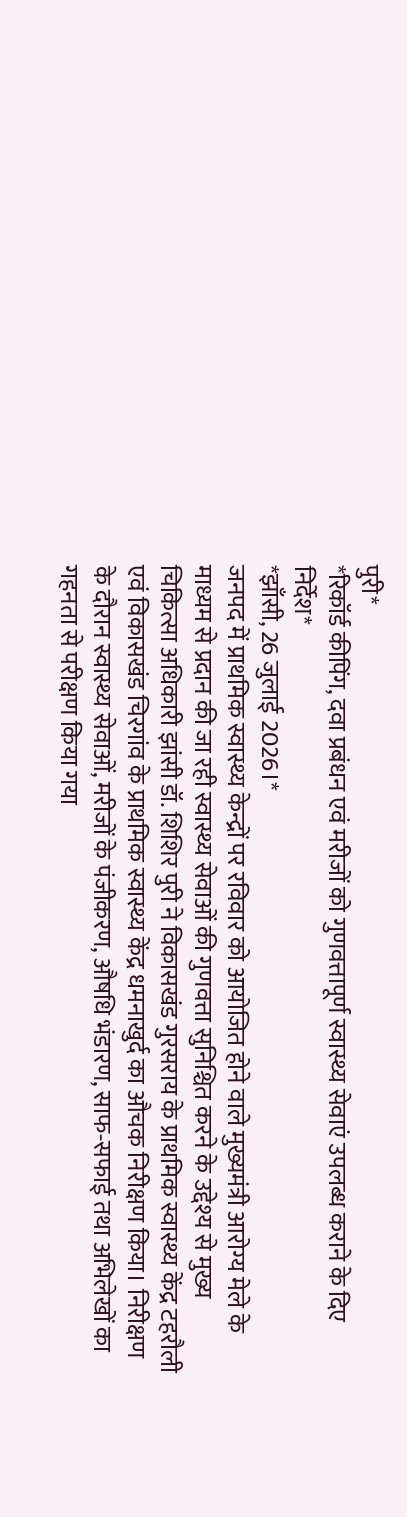पुरी*
*रिकॉर्ड कीपिंग, दवा प्रबंधन एवं मरीजों को गुणवत्तापूर्ण स्वास्थ्य सेवाएं उपलब्ध कराने के दिए निर्देश*
*झाँसी, 26 जुलाई 2026।*
जनपद में प्राथमिक स्वास्थ्य केन्द्रों पर रविवार को आयोजित होने वाले मुख्यमंत्री आरोग्य मेले के माध्यम से प्रदान की जा रही स्वास्थ्य सेवाओं की गुणवत्ता सुनिश्चित करने के उद्देश्य से मुख्य चिकित्सा अधिकारी झांसी डॉ. शिशिर पुरी ने विकासखंड गुरसराय के प्राथमिक स्वास्थ्य केंद्र टहरौली एवं विकासखंड चिरगांव के प्राथमिक स्वास्थ्य केंद्र धमनाखुर्द का औचक निरीक्षण किया। निरीक्षण के दौरान स्वास्थ्य सेवाओं, मरीजों के पंजीकरण, औषधि भंडारण, साफ-सफाई तथा अभिलेखों का गहनता से परीक्षण किया गया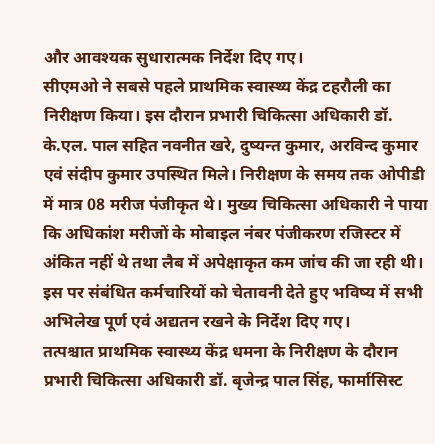और आवश्यक सुधारात्मक निर्देश दिए गए।
सीएमओ ने सबसे पहले प्राथमिक स्वास्थ्य केंद्र टहरौली का निरीक्षण किया। इस दौरान प्रभारी चिकित्सा अधिकारी डॉ. के.एल. पाल सहित नवनीत खरे, दुष्यन्त कुमार, अरविन्द कुमार एवं संदीप कुमार उपस्थित मिले। निरीक्षण के समय तक ओपीडी में मात्र 08 मरीज पंजीकृत थे। मुख्य चिकित्सा अधिकारी ने पाया कि अधिकांश मरीजों के मोबाइल नंबर पंजीकरण रजिस्टर में अंकित नहीं थे तथा लैब में अपेक्षाकृत कम जांच की जा रही थी। इस पर संबंधित कर्मचारियों को चेतावनी देते हुए भविष्य में सभी अभिलेख पूर्ण एवं अद्यतन रखने के निर्देश दिए गए।
तत्पश्चात प्राथमिक स्वास्थ्य केंद्र धमना के निरीक्षण के दौरान प्रभारी चिकित्सा अधिकारी डॉ. बृजेन्द्र पाल सिंह, फार्मासिस्ट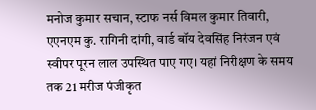मनोज कुमार सचान, स्टाफ नर्स विमल कुमार तिवारी, एएनएम कु. रागिनी दांगी, वार्ड बॉय देवसिंह निरंजन एवं स्वीपर पूरन लाल उपस्थित पाए गए। यहां निरीक्षण के समय तक 21 मरीज पंजीकृत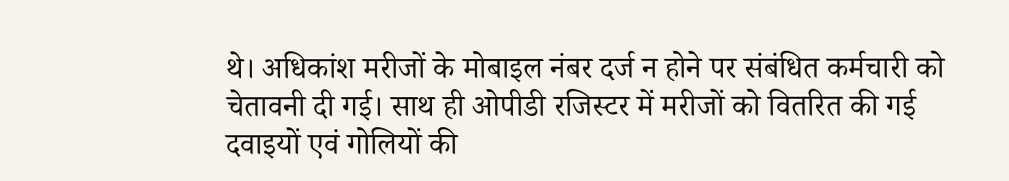थे। अधिकांश मरीजों के मोबाइल नंबर दर्ज न होने पर संबंधित कर्मचारी को चेतावनी दी गई। साथ ही ओपीडी रजिस्टर में मरीजों को वितरित की गई दवाइयों एवं गोलियों की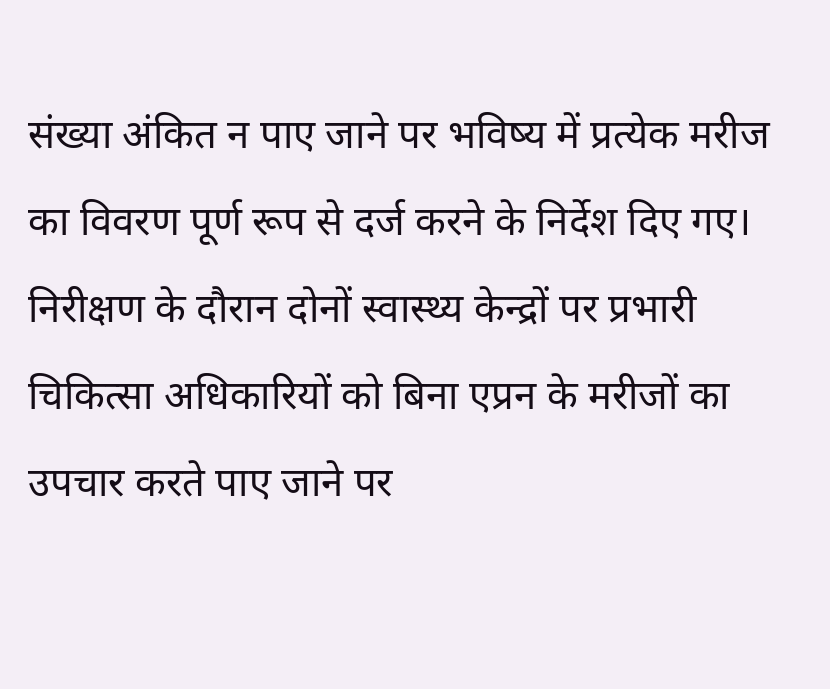संख्या अंकित न पाए जाने पर भविष्य में प्रत्येक मरीज का विवरण पूर्ण रूप से दर्ज करने के निर्देश दिए गए।
निरीक्षण के दौरान दोनों स्वास्थ्य केन्द्रों पर प्रभारी चिकित्सा अधिकारियों को बिना एप्रन के मरीजों का उपचार करते पाए जाने पर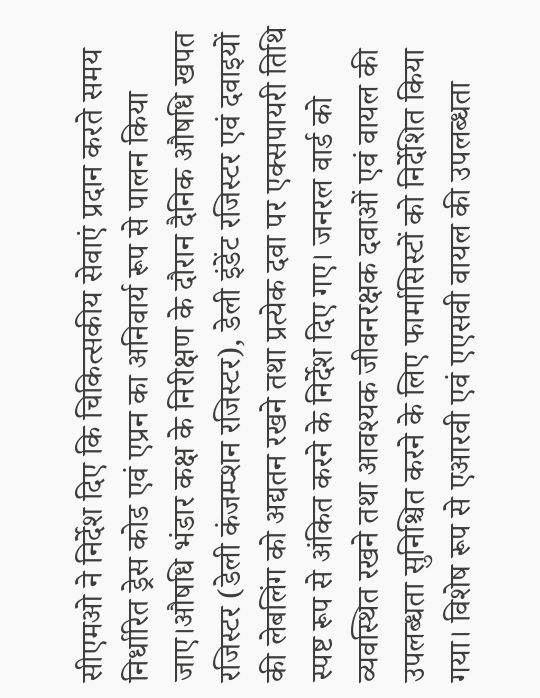सीएमओ ने निर्देश दिए कि चिकित्सकीय सेवाएं प्रदान करते समय निर्धारित ड्रेस कोड एवं एप्रन का अनिवार्य रूप से पालन किया जाए।औषधि भंडार कक्ष के निरीक्षण के दौरान दैनिक औषधि खपत रजिस्टर (डेली कंजम्प्शन रजिस्टर), डेली इंडेंट रजिस्टर एवं दवाइयों की लेबलिंग को अद्यतन रखने तथा प्रत्येक दवा पर एक्सपायरी तिथि स्पष्ट रूप से अंकित करने के निर्देश दिए गए। जनरल वार्ड को व्यवस्थित रखने तथा आवश्यक जीवनरक्षक दवाओं एवं वायल की उपलब्धता सुनिश्चित करने के लिए फार्मासिस्टों को निर्देशित किया गया। विशेष रूप से एआरवी एवं एएसवी वायल की उपलब्धता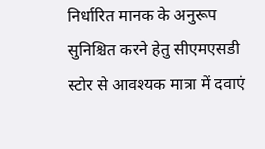निर्धारित मानक के अनुरूप सुनिश्चित करने हेतु सीएमएसडी स्टोर से आवश्यक मात्रा में दवाएं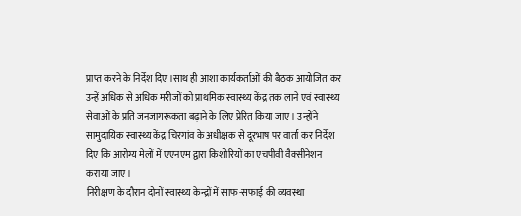प्राप्त करने के निर्देश दिए।साथ ही आशा कार्यकर्ताओं की बैठक आयोजित कर उन्हें अधिक से अधिक मरीजों को प्राथमिक स्वास्थ्य केंद्र तक लाने एवं स्वास्थ्य सेवाओं के प्रति जनजागरूकता बढ़ाने के लिए प्रेरित किया जाए। उन्होंने सामुदायिक स्वास्थ्य केंद्र चिरगांव के अधीक्षक से दूरभाष पर वार्ता कर निर्देश दिए कि आरोग्य मेलों में एएनएम द्वारा किशोरियों का एचपीवी वैक्सीनेशन कराया जाए।
निरीक्षण के दौरान दोनों स्वास्थ्य केन्द्रों में साफ-सफाई की व्यवस्था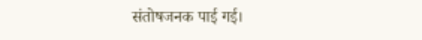संतोषजनक पाई गई।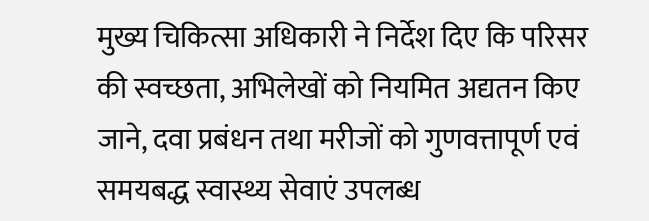मुख्य चिकित्सा अधिकारी ने निर्देश दिए कि परिसर की स्वच्छता, अभिलेखों को नियमित अद्यतन किए जाने, दवा प्रबंधन तथा मरीजों को गुणवत्तापूर्ण एवं समयबद्ध स्वास्थ्य सेवाएं उपलब्ध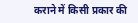कराने में किसी प्रकार की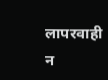लापरवाही न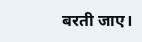बरती जाए।